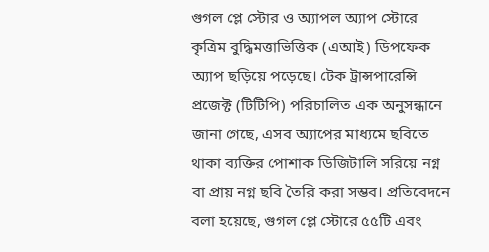গুগল প্লে স্টোর ও অ্যাপল অ্যাপ স্টোরে কৃত্রিম বুদ্ধিমত্তাভিত্তিক (এআই) ডিপফেক অ্যাপ ছড়িয়ে পড়েছে। টেক ট্রান্সপারেন্সি প্রজেক্ট (টিটিপি) পরিচালিত এক অনুসন্ধানে জানা গেছে, এসব অ্যাপের মাধ্যমে ছবিতে থাকা ব্যক্তির পোশাক ডিজিটালি সরিয়ে নগ্ন বা প্রায় নগ্ন ছবি তৈরি করা সম্ভব। প্রতিবেদনে বলা হয়েছে, গুগল প্লে স্টোরে ৫৫টি এবং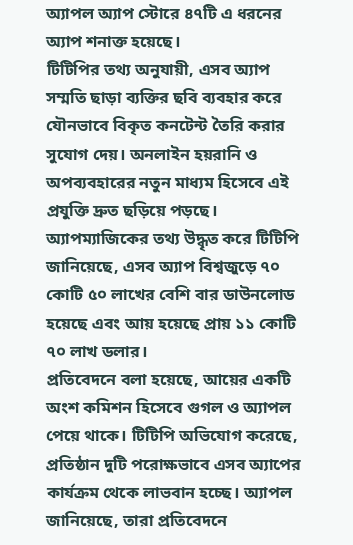অ্যাপল অ্যাপ স্টোরে ৪৭টি এ ধরনের অ্যাপ শনাক্ত হয়েছে।
টিটিপির তথ্য অনুযায়ী, এসব অ্যাপ সম্মতি ছাড়া ব্যক্তির ছবি ব্যবহার করে যৌনভাবে বিকৃত কনটেন্ট তৈরি করার সুযোগ দেয়। অনলাইন হয়রানি ও অপব্যবহারের নতুন মাধ্যম হিসেবে এই প্রযুক্তি দ্রুত ছড়িয়ে পড়ছে। অ্যাপম্যাজিকের তথ্য উদ্ধৃত করে টিটিপি জানিয়েছে, এসব অ্যাপ বিশ্বজুড়ে ৭০ কোটি ৫০ লাখের বেশি বার ডাউনলোড হয়েছে এবং আয় হয়েছে প্রায় ১১ কোটি ৭০ লাখ ডলার।
প্রতিবেদনে বলা হয়েছে, আয়ের একটি অংশ কমিশন হিসেবে গুগল ও অ্যাপল পেয়ে থাকে। টিটিপি অভিযোগ করেছে, প্রতিষ্ঠান দুটি পরোক্ষভাবে এসব অ্যাপের কার্যক্রম থেকে লাভবান হচ্ছে। অ্যাপল জানিয়েছে, তারা প্রতিবেদনে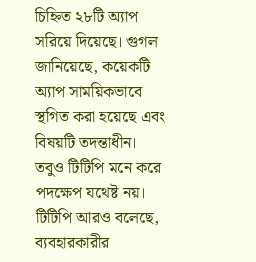চিহ্নিত ২৮টি অ্যাপ সরিয়ে দিয়েছে। গুগল জানিয়েছে, কয়েকটি অ্যাপ সাময়িকভাবে স্থগিত করা হয়েছে এবং বিষয়টি তদন্তাধীন। তবুও টিটিপি মনে করে পদক্ষেপ যথেষ্ট নয়।
টিটিপি আরও বলেছে, ব্যবহারকারীর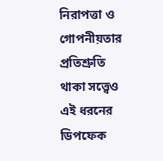নিরাপত্তা ও গোপনীয়তার প্রতিশ্রুতি থাকা সত্ত্বেও এই ধরনের ডিপফেক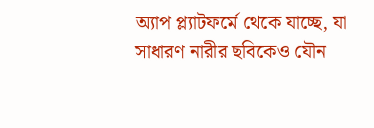অ্যাপ প্ল্যাটফর্মে থেকে যাচ্ছে, যা সাধারণ নারীর ছবিকেও যৌন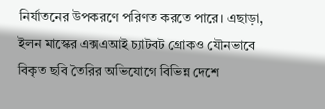নির্যাতনের উপকরণে পরিণত করতে পারে। এছাড়া, ইলন মাস্কের এক্সএআই চ্যাটবট গ্রোকও যৌনভাবে বিকৃত ছবি তৈরির অভিযোগে বিভিন্ন দেশে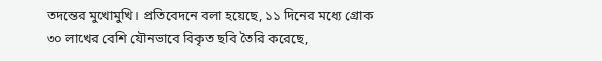তদন্তের মুখোমুখি। প্রতিবেদনে বলা হয়েছে, ১১ দিনের মধ্যে গ্রোক ৩০ লাখের বেশি যৌনভাবে বিকৃত ছবি তৈরি করেছে,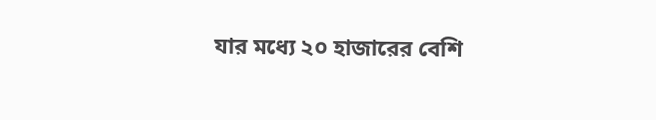যার মধ্যে ২০ হাজারের বেশি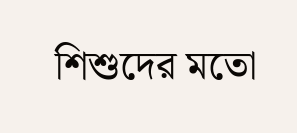শিশুদের মতো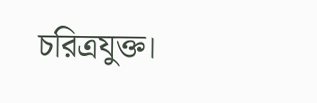চরিত্রযুক্ত।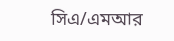সিএ/এমআর